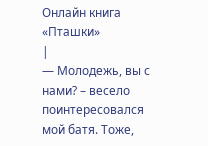Онлайн книга «Пташки»
|
— Молодежь, вы с нами? – весело поинтересовался мой батя. Тоже,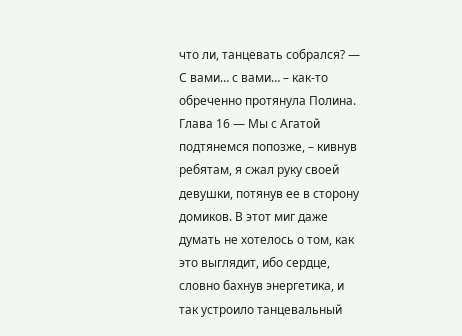что ли, танцевать собрался? — С вами… с вами… – как-то обреченно протянула Полина. Глава 16 — Мы с Агатой подтянемся попозже, – кивнув ребятам, я сжал руку своей девушки, потянув ее в сторону домиков. В этот миг даже думать не хотелось о том, как это выглядит, ибо сердце, словно бахнув энергетика, и так устроило танцевальный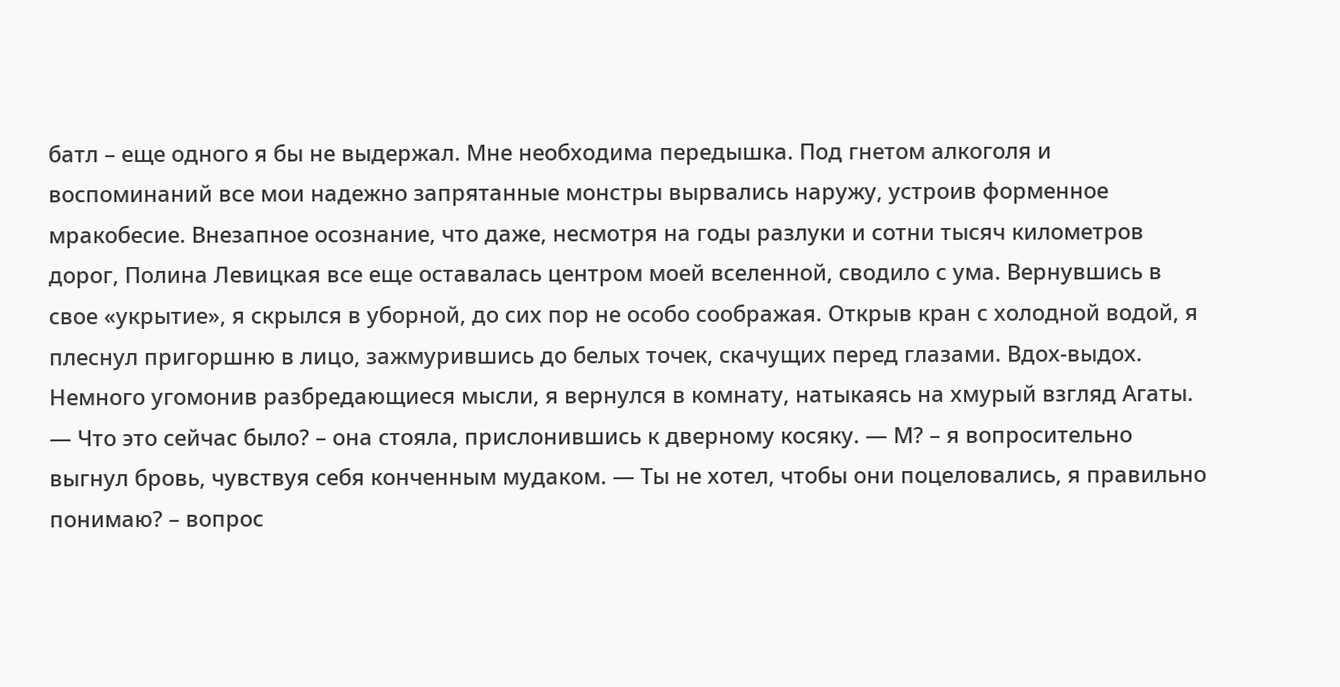батл – еще одного я бы не выдержал. Мне необходима передышка. Под гнетом алкоголя и воспоминаний все мои надежно запрятанные монстры вырвались наружу, устроив форменное мракобесие. Внезапное осознание, что даже, несмотря на годы разлуки и сотни тысяч километров дорог, Полина Левицкая все еще оставалась центром моей вселенной, сводило с ума. Вернувшись в свое «укрытие», я скрылся в уборной, до сих пор не особо соображая. Открыв кран с холодной водой, я плеснул пригоршню в лицо, зажмурившись до белых точек, скачущих перед глазами. Вдох-выдох. Немного угомонив разбредающиеся мысли, я вернулся в комнату, натыкаясь на хмурый взгляд Агаты. — Что это сейчас было? – она стояла, прислонившись к дверному косяку. — М? – я вопросительно выгнул бровь, чувствуя себя конченным мудаком. — Ты не хотел, чтобы они поцеловались, я правильно понимаю? – вопрос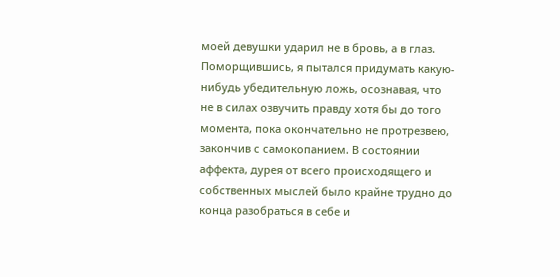моей девушки ударил не в бровь, а в глаз. Поморщившись, я пытался придумать какую-нибудь убедительную ложь, осознавая, что не в силах озвучить правду хотя бы до того момента, пока окончательно не протрезвею, закончив с самокопанием. В состоянии аффекта, дурея от всего происходящего и собственных мыслей было крайне трудно до конца разобраться в себе и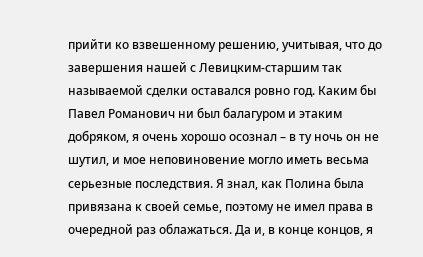прийти ко взвешенному решению, учитывая, что до завершения нашей с Левицким-старшим так называемой сделки оставался ровно год. Каким бы Павел Романович ни был балагуром и этаким добряком, я очень хорошо осознал – в ту ночь он не шутил, и мое неповиновение могло иметь весьма серьезные последствия. Я знал, как Полина была привязана к своей семье, поэтому не имел права в очередной раз облажаться. Да и, в конце концов, я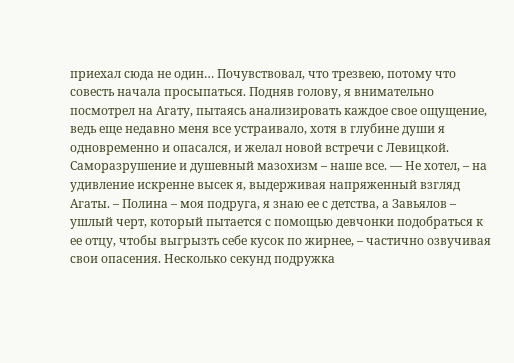приехал сюда не один… Почувствовал, что трезвею, потому что совесть начала просыпаться. Подняв голову, я внимательно посмотрел на Агату, пытаясь анализировать каждое свое ощущение, ведь еще недавно меня все устраивало, хотя в глубине души я одновременно и опасался, и желал новой встречи с Левицкой. Саморазрушение и душевный мазохизм – наше все. — Не хотел, – на удивление искренне высек я, выдерживая напряженный взгляд Агаты. – Полина – моя подруга, я знаю ее с детства, а Завьялов – ушлый черт, который пытается с помощью девчонки подобраться к ее отцу, чтобы выгрызть себе кусок по жирнее, – частично озвучивая свои опасения. Несколько секунд подружка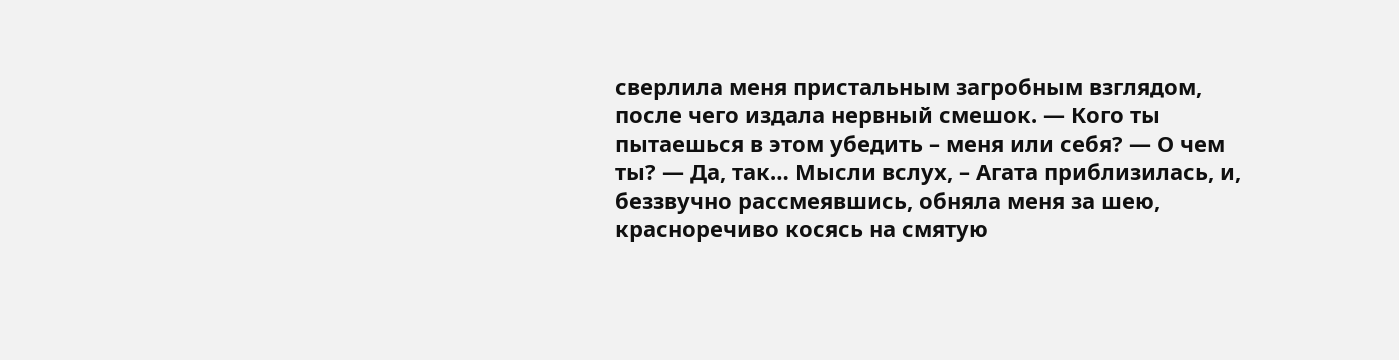сверлила меня пристальным загробным взглядом, после чего издала нервный смешок. — Кого ты пытаешься в этом убедить – меня или себя? — О чем ты? — Да, так… Мысли вслух, – Агата приблизилась, и, беззвучно рассмеявшись, обняла меня за шею, красноречиво косясь на смятую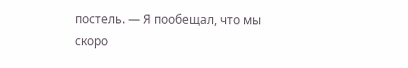постель. — Я пообещал, что мы скоро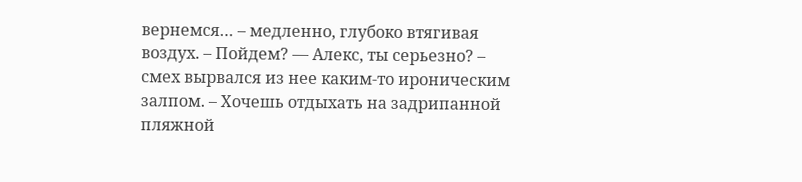вернемся… – медленно, глубоко втягивая воздух. – Пойдем? — Алекс, ты серьезно? – смех вырвался из нее каким-то ироническим залпом. – Хочешь отдыхать на задрипанной пляжной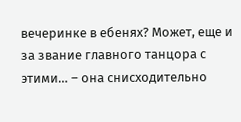вечеринке в ебенях? Может, еще и за звание главного танцора с этими… – она снисходительно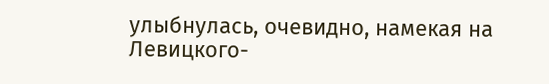улыбнулась, очевидно, намекая на Левицкого-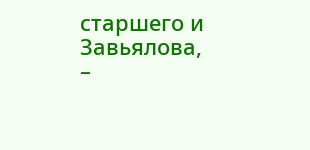старшего и Завьялова, –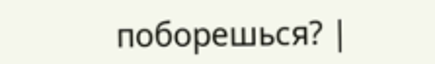поборешься? |